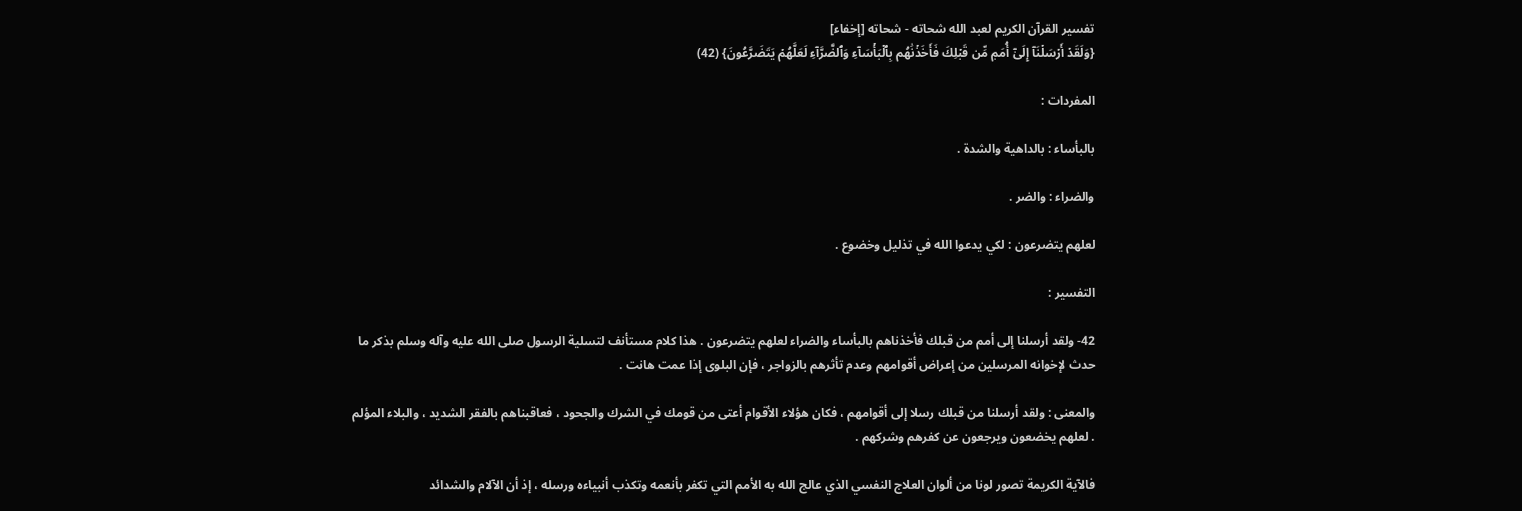تفسير القرآن الكريم لعبد الله شحاته - شحاته [إخفاء]
{وَلَقَدۡ أَرۡسَلۡنَآ إِلَىٰٓ أُمَمٖ مِّن قَبۡلِكَ فَأَخَذۡنَٰهُم بِٱلۡبَأۡسَآءِ وَٱلضَّرَّآءِ لَعَلَّهُمۡ يَتَضَرَّعُونَ} (42)

المفردات :

بالبأساء : بالداهية والشدة .

والضراء : والضر .

لعلهم يتضرعون : لكي يدعوا الله في تذليل وخضوع .

التفسير :

42- ولقد أرسلنا إلى أمم من قبلك فأخذناهم بالبأساء والضراء لعلهم يتضرعون . هذا كلام مستأنف لتسلية الرسول صلى الله عليه وآله وسلم بذكر ما حدث لإخوانه المرسلين من إعراض أقوامهم وعدم تأثرهم بالزواجر ، فإن البلوى إذا عمت هانت .

والمعنى : ولقد أرسلنا من قبلك رسلا إلى أقوامهم ، فكان هؤلاء الأقوام أعتى من قومك في الشرك والجحود ، فعاقبناهم بالفقر الشديد ، والبلاء المؤلم . لعلهم يخضعون ويرجعون عن كفرهم وشركهم .

فالآية الكريمة تصور لونا من ألوان العلاج النفسي الذي عالج الله به الأمم التي تكفر بأنعمه وتكذب أنبياءه ورسله ، إذ أن الآلام والشدائد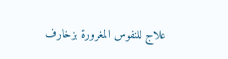علاج للنفوس المغرورة بزخارف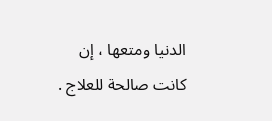الدنيا ومتعها ، إن كانت صالحة للعلاج .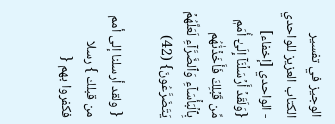الوجيز في تفسير الكتاب العزيز للواحدي - الواحدي [إخفاء]
{وَلَقَدۡ أَرۡسَلۡنَآ إِلَىٰٓ أُمَمٖ مِّن قَبۡلِكَ فَأَخَذۡنَٰهُم بِٱلۡبَأۡسَآءِ وَٱلضَّرَّآءِ لَعَلَّهُمۡ يَتَضَرَّعُونَ} (42)

{ ولقد أرسلنا إلى أمم من قبلك } رسلا فكفروا بهم {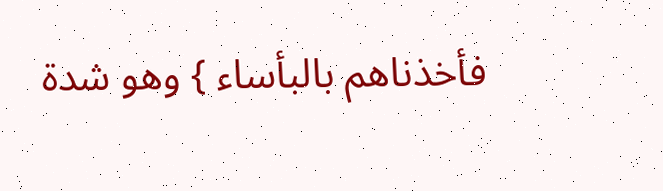فأخذناهم بالبأساء } وهو شدة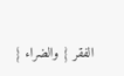الفقر { والضراء }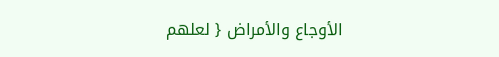الأوجاع والأمراض { لعلهم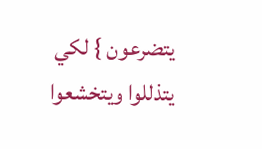يتضرعون } لكي يتذللوا ويتخشعوا